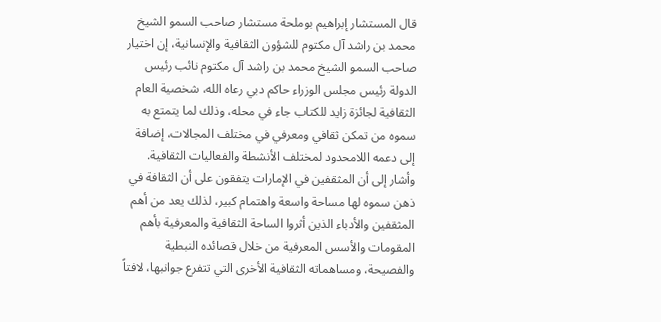قال المستشار إبراهيم بوملحة مستشار صاحب السمو الشيخ محمد بن راشد آل مكتوم للشؤون الثقافية والإنسانية، إن اختيار صاحب السمو الشيخ محمد بن راشد آل مكتوم نائب رئيس الدولة رئيس مجلس الوزراء حاكم دبي رعاه الله، شخصية العام الثقافية لجائزة زايد للكتاب جاء في محله، وذلك لما يتمتع به سموه من تمكن ثقافي ومعرفي في مختلف المجالات، إضافة إلى دعمه اللامحدود لمختلف الأنشطة والفعاليات الثقافية.
وأشار إلى أن المثقفين في الإمارات يتفقون على أن الثقافة في ذهن سموه لها مساحة واسعة واهتمام كبير، لذلك يعد من أهم المثقفين والأدباء الذين أثروا الساحة الثقافية والمعرفية بأهم المقومات والأسس المعرفية من خلال قصائده النبطية والفصيحة، ومساهماته الثقافية الأخرى التي تتفرع جوانبها، لافتاً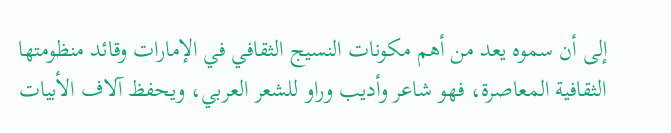إلى أن سموه يعد من أهم مكونات النسيج الثقافي في الإمارات وقائد منظومتها الثقافية المعاصرة، فهو شاعر وأديب وراو للشعر العربي، ويحفظ آلاف الأبيات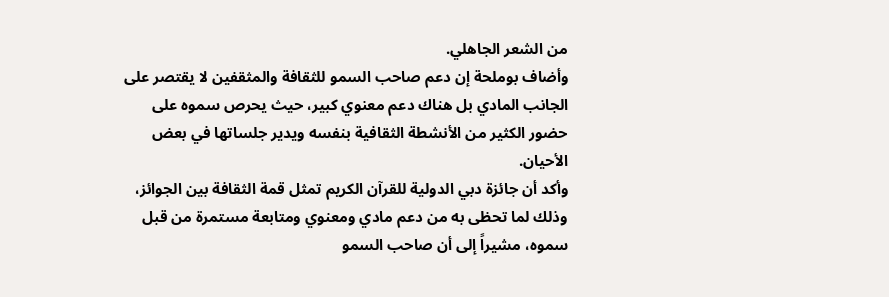من الشعر الجاهلي.
وأضاف بوملحة إن دعم صاحب السمو للثقافة والمثقفين لا يقتصر على الجانب المادي بل هناك دعم معنوي كبير، حيث يحرص سموه على حضور الكثير من الأنشطة الثقافية بنفسه ويدير جلساتها في بعض الأحيان.
وأكد أن جائزة دبي الدولية للقرآن الكريم تمثل قمة الثقافة بين الجوائز، وذلك لما تحظى به من دعم مادي ومعنوي ومتابعة مستمرة من قبل سموه، مشيراً إلى أن صاحب السمو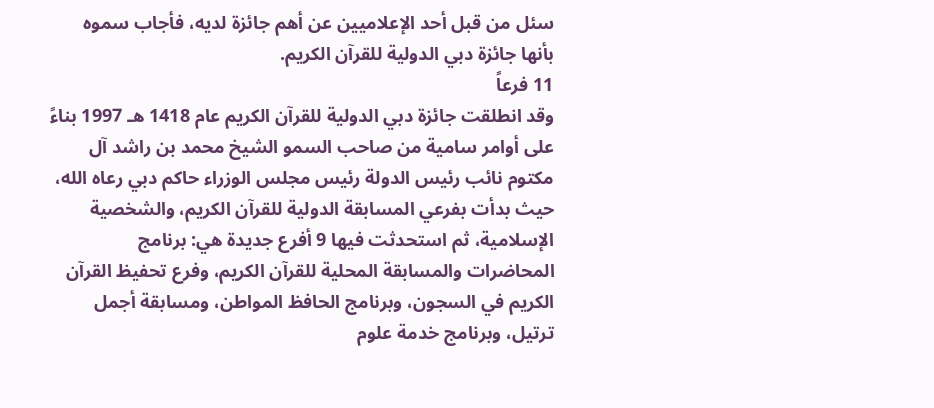سئل من قبل أحد الإعلاميين عن أهم جائزة لديه، فأجاب سموه بأنها جائزة دبي الدولية للقرآن الكريم.
11 فرعاً
وقد انطلقت جائزة دبي الدولية للقرآن الكريم عام 1418 هـ 1997 بناءً على أوامر سامية من صاحب السمو الشيخ محمد بن راشد آل مكتوم نائب رئيس الدولة رئيس مجلس الوزراء حاكم دبي رعاه الله، حيث بدأت بفرعي المسابقة الدولية للقرآن الكريم، والشخصية الإسلامية، ثم استحدثت فيها 9 أفرع جديدة هي: برنامج المحاضرات والمسابقة المحلية للقرآن الكريم، وفرع تحفيظ القرآن الكريم في السجون، وبرنامج الحافظ المواطن، ومسابقة أجمل ترتيل، وبرنامج خدمة علوم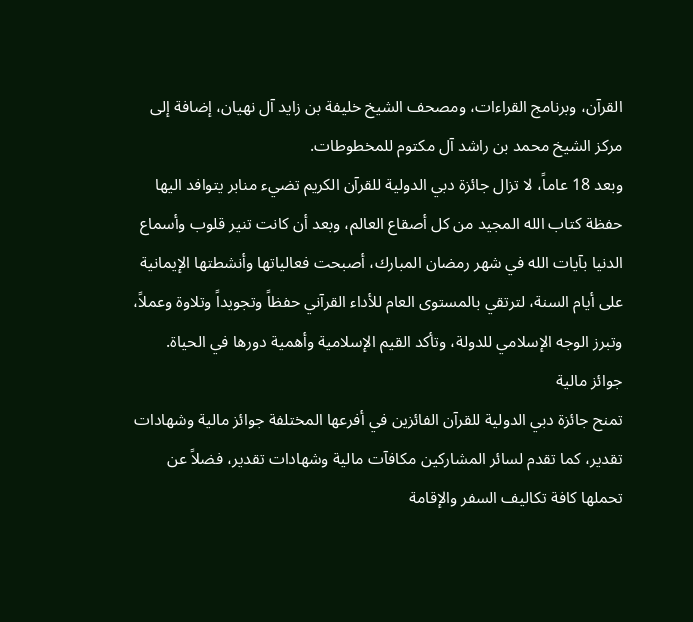القرآن، وبرنامج القراءات، ومصحف الشيخ خليفة بن زايد آل نهيان، إضافة إلى مركز الشيخ محمد بن راشد آل مكتوم للمخطوطات.
وبعد 18 عاماً، لا تزال جائزة دبي الدولية للقرآن الكريم تضيء منابر يتوافد اليها حفظة كتاب الله المجيد من كل أصقاع العالم، وبعد أن كانت تنير قلوب وأسماع الدنيا بآيات الله في شهر رمضان المبارك، أصبحت فعالياتها وأنشطتها الإيمانية على أيام السنة، لترتقي بالمستوى العام للأداء القرآني حفظاً وتجويداً وتلاوة وعملاً، وتبرز الوجه الإسلامي للدولة، وتأكد القيم الإسلامية وأهمية دورها في الحياة.
جوائز مالية
تمنح جائزة دبي الدولية للقرآن الفائزين في أفرعها المختلفة جوائز مالية وشهادات تقدير، كما تقدم لسائر المشاركين مكافآت مالية وشهادات تقدير، فضلاً عن تحملها كافة تكاليف السفر والإقامة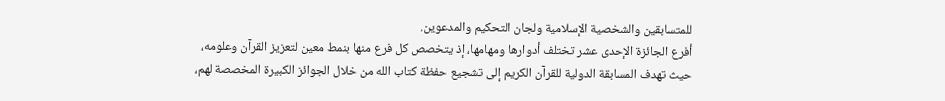للمتسابقين والشخصية الإسلامية ولجان التحكيم والمدعوين.
أفرع الجائزة الإحدى عشر تختلف أدوارها ومهامها، إذ يتخصص كل فرع منها بنمط معين لتعزيز القرآن وعلومه، حيث تهدف المسابقة الدولية للقرآن الكريم إلى تشجيع حفظة كتاب الله من خلال الجوائز الكبيرة المخصصة لهم،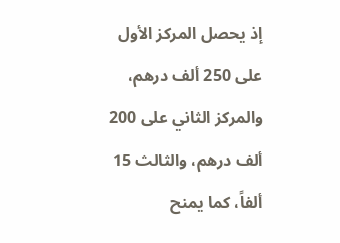إذ يحصل المركز الأول على 250 ألف درهم، والمركز الثاني على 200 ألف درهم، والثالث 15 ألفاً، كما يمنح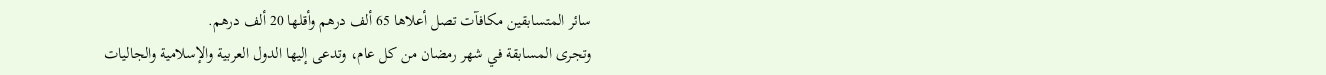سائر المتسابقين مكافآت تصل أعلاها 65 ألف درهم وأقلها 20 ألف درهم.
وتجرى المسابقة في شهر رمضان من كل عام، وتدعى إليها الدول العربية والإسلامية والجاليات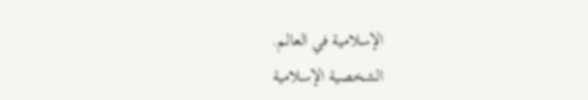الإسلامية في العالم.
الشخصية الإسلامية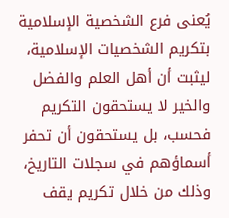يُعنى فرع الشخصية الإسلامية بتكريم الشخصيات الإسلامية، ليثبت أن أهل العلم والفضل والخير لا يستحقون التكريم فحسب، بل يستحقون أن تحفر أسماؤهم في سجلات التاريخ، وذلك من خلال تكريم يقف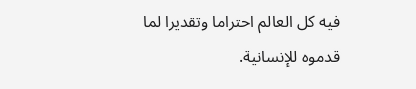فيه كل العالم احتراما وتقديرا لما قدموه للإنسانية.